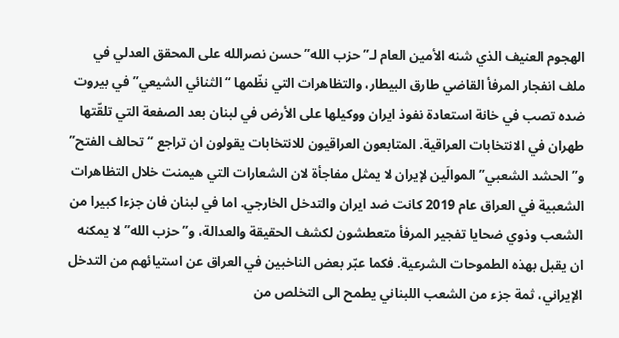الهجوم العنيف الذي شنه الأمين العام لـ”حزب الله” حسن نصرالله على المحقق العدلي في ملف انفجار المرفأ القاضي طارق البيطار، والتظاهرات التي نظّمها “الثنائي الشيعي” في بيروت ضده تصب في خانة استعادة نفوذ ايران ووكيلها على الأرض في لبنان بعد الصفعة التي تلقّتها طهران في الانتخابات العراقية. المتابعون العراقيون للانتخابات يقولون ان تراجع “تحالف الفتح” و”الحشد الشعبي” الموالَين لإيران لا يمثل مفاجأة لان الشعارات التي هيمنت خلال التظاهرات الشعبية في العراق عام 2019 كانت ضد ايران والتدخل الخارجي. اما في لبنان فان جزءا كبيرا من الشعب وذوي ضحايا تفجير المرفأ متعطشون لكشف الحقيقة والعدالة، و”حزب الله” لا يمكنه ان يقبل بهذه الطموحات الشرعية. فكما عبّر بعض الناخبين في العراق عن استيائهم من التدخل الإيراني، ثمة جزء من الشعب اللبناني يطمح الى التخلص من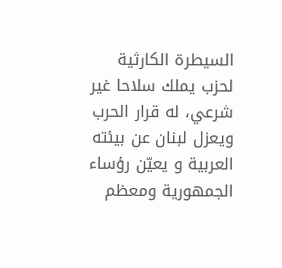السيطرة الكارثية لحزب يملك سلاحا غير شرعي، له قرار الحرب ويعزل لبنان عن بيئته العربية و يعيّن رؤساء الجمهورية ومعظم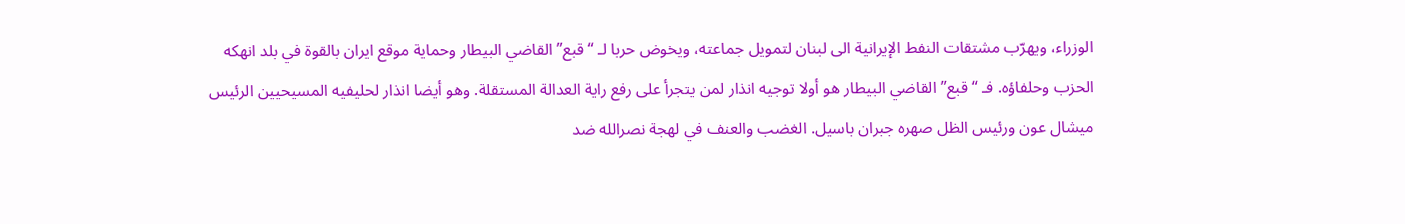الوزراء، ويهرّب مشتقات النفط الإيرانية الى لبنان لتمويل جماعته، ويخوض حربا لـ “قبع” القاضي البيطار وحماية موقع ايران بالقوة في بلد انهكه الحزب وحلفاؤه. فـ “قبع” القاضي البيطار هو أولا توجيه انذار لمن يتجرأ على رفع راية العدالة المستقلة. وهو أيضا انذار لحليفيه المسيحيين الرئيس ميشال عون ورئيس الظل صهره جبران باسيل. الغضب والعنف في لهجة نصرالله ضد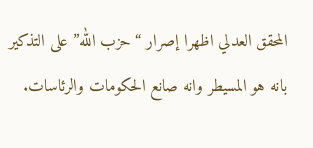المحقق العدلي اظهرا إصرار “حزب الله” على التذكير بانه هو المسيطر وانه صانع الحكومات والرئاسات.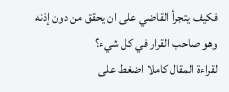فكيف يتجرأ القاضي على ان يحقق من دون إذنه وهو صاحب القرار في كل شيء؟
لقراءة المقال كاملا اضغط على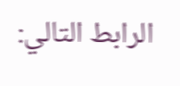الرابط التالي: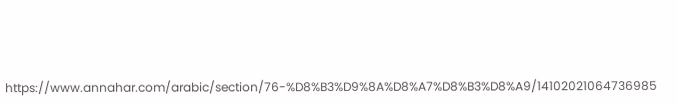https://www.annahar.com/arabic/section/76-%D8%B3%D9%8A%D8%A7%D8%B3%D8%A9/14102021064736985